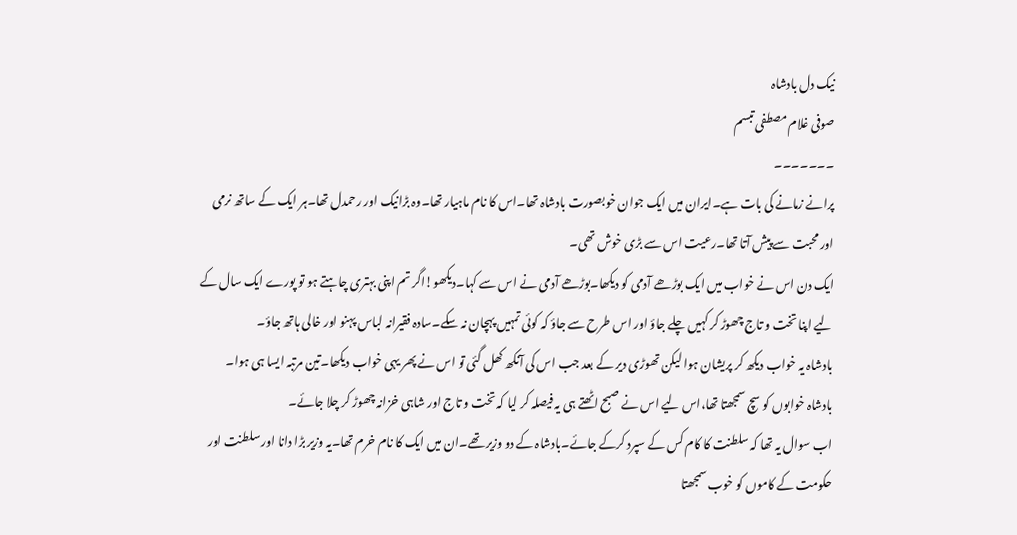نیک دل بادشاہ
صوفی غلام مصطفی تبسم
۔۔۔۔۔۔۔
پرانے زمانے کی بات ہے۔ایران میں ایک جوان خوبصورت بادشاہ تھا۔اس کا نام ماہیار تھا۔وہ بڑانیک اور رحمدل تھا۔ہر ایک کے ساتھ نرمی اور محبت سے پیش آتا تھا۔رعیت اس سے بڑی خوش تھی۔
ایک دن اس نے خواب میں ایک بوڑھے آدمی کو دیکھا۔بوڑھے آدمی نے اس سے کہا۔دیکھو!اگر تم اپنی بہتری چاہتے ہو تو پورے ایک سال کے لیے اپنا تخت و تاج چھوڑ کر کہیں چلے جاؤ اور اس طرح سے جاؤ کہ کوئی تمہیں پہچان نہ سکے۔سادہ فقیرانہ لباس پہنو اور خالی ہاتھ جاؤ۔
بادشاہ یہ خواب دیکھ کر پریشان ہوا لیکن تھوڑی دیر کے بعد جب اس کی آنکھ کھل گئی تو اس نے پھر یہی خواب دیکھا۔تین مرتبہ ایسا ہی ہوا۔
بادشاہ خوابوں کو سچ سمجھتا تھا،اس لیے اس نے صبح اٹھتے ہی یہ فیصلہ کر لیا کہ تخت و تاج اور شاہی خزانہ چھوڑ کر چلا جائے۔
اب سوال یہ تھا کہ سلطنت کا کام کس کے سپرد کرکے جائے۔بادشاہ کے دو وزیر تھے۔ان میں ایک کا نام خرم تھا۔یہ وزیر بڑا دانا اور سلطنت اور حکومت کے کاموں کو خوب سمجھتا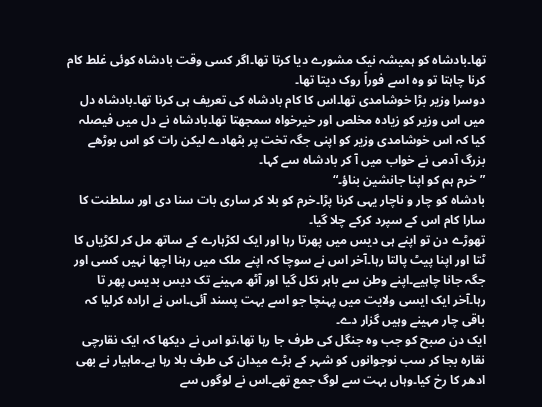تھا۔بادشاہ کو ہمیشہ نیک مشورے دیا کرتا تھا۔اگر کسی وقت بادشاہ کوئی غلط کام کرنا چاہتا تو وہ اسے فوراً روک دیتا تھا۔
دوسرا وزیر بڑا خوشامدی تھا۔اس کا کام بادشاہ کی تعریف ہی کرنا تھا۔بادشاہ دل میں اس وزیر کو زیادہ مخلص اور خیرخواہ سمجھتا تھا۔بادشاہ نے دل میں فیصلہ کیا کہ اس خوشامدی وزیر کو اپنی جگہ تخت پر بٹھادے لیکن رات کو اس بوڑھے بزرگ آدمی نے خواب میں آ کر بادشاہ سے کہا۔
”خرم ہم کو اپنا جانشین بناؤ۔“
بادشاہ کو چار و ناچار یہی کرنا پڑا۔خرم کو بلا کر ساری بات سنا دی اور سلطنت کا سارا کام اس کے سپرد کرکے چلا گیا۔
تھوڑے دن تو اپنے ہی دیس میں پھرتا رہا اور ایک لکڑہارے کے ساتھ مل کر لکڑیاں کا ٹتا اور اپنا پیٹ پالتا رہا۔آخر اس نے سوچا کہ اپنے ملک میں رہنا اچھا نہیں کسی اور جگہ جانا چاہیے۔اپنے وطن سے باہر نکل گیا اور آٹھ مہینے تک دیس بدیس پھر تا رہا۔آخر ایک ایسی ولایت میں پہنچا جو اسے بہت پسند آئی۔اس نے ارادہ کرلیا کہ باقی چار مہینے وہیں گزار دے۔
ایک دن صبح کو جب وہ جنگل کی طرف جا رہا تھا،تو اس نے دیکھا کہ ایک نقارچی نقارہ بجا کر سب نوجوانوں کو شہر کے بڑے میدان کی طرف بلا رہا ہے۔ماہیار نے بھی ادھر کا رخ کیا۔وہاں بہت سے لوگ جمع تھے۔اس نے لوگوں سے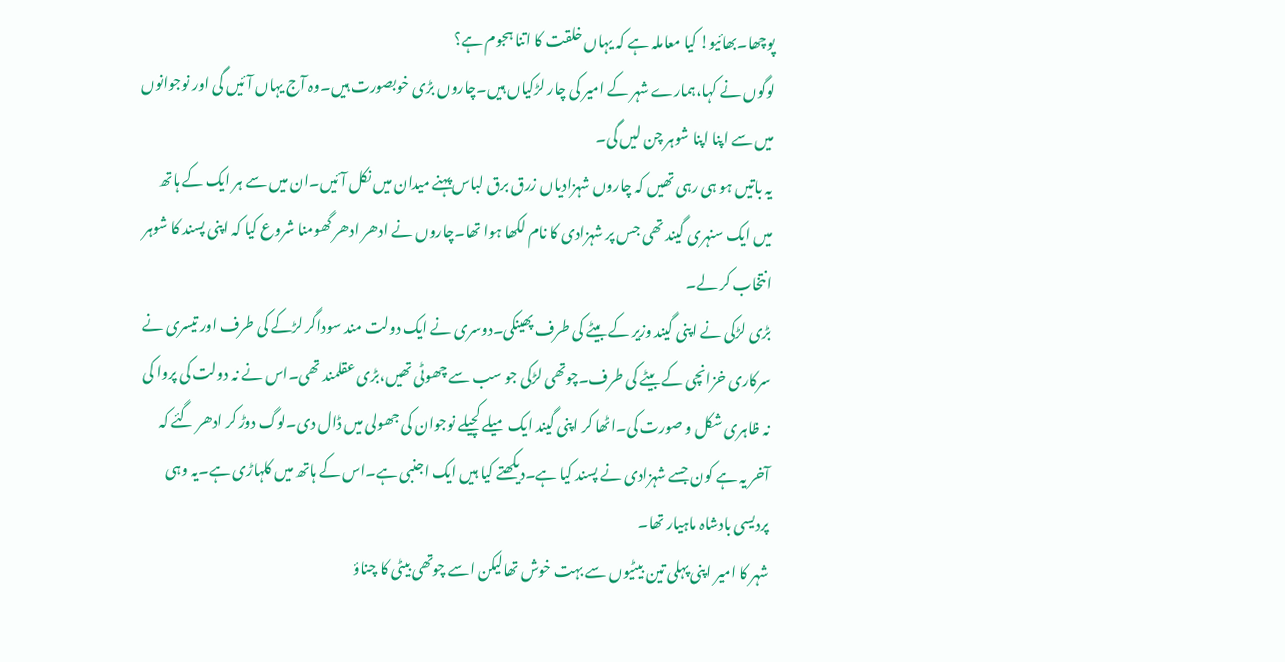پوچھا۔بھائیو! کیا معاملہ ہے کہ یہاں خلقت کا اتنا ہجوم ہے؟
لوگوں نے کہا،ہمارے شہر کے امیر کی چار لڑکیاں ہیں۔چاروں بڑی خوبصورت ہیں۔وہ آج یہاں آئیں گی اور نوجوانوں میں سے اپنا اپنا شوہر چن لیں گی۔
یہ باتیں ہو ہی رہی تھیں کہ چاروں شہزادیاں زرق برق لباس پہنے میدان میں نکل آئیں۔ان میں سے ہر ایک کے ہاتھ میں ایک سنہری گیند تھی جس پر شہزادی کا نام لکھا ہوا تھا۔چاروں نے ادھر ادھر گھومنا شروع کیا کہ اپنی پسند کا شوہر انتخاب کر لے۔
بڑی لڑکی نے اپنی گیند وزیر کے بیٹے کی طرف پھینکی۔دوسری نے ایک دولت مند سوداگر لڑکے کی طرف اور تیسری نے سرکاری خزانچی کے بیٹے کی طرف۔چوتھی لڑکی جو سب سے چھوٹی تھیں،بڑی عقلمند تھی۔اس نے نہ دولت کی پروا کی نہ ظاہری شکل و صورت کی۔اٹھا کر اپنی گیند ایک میلے کچیلے نوجوان کی جھولی میں ڈال دی۔لوگ دوڑ کر ادھر گئے کہ آخر یہ ہے کون جسے شہزادی نے پسند کیا ہے۔دیکھتے کیا ہیں ایک اجنبی ہے۔اس کے ہاتھ میں کلہاڑی ہے۔یہ وہی پردیسی بادشاہ ماہیار تھا۔
شہر کا امیر اپنی پہلی تین بیٹیوں سے بہت خوش تھالیکن اسے چوتھی بیٹی کا چناؤ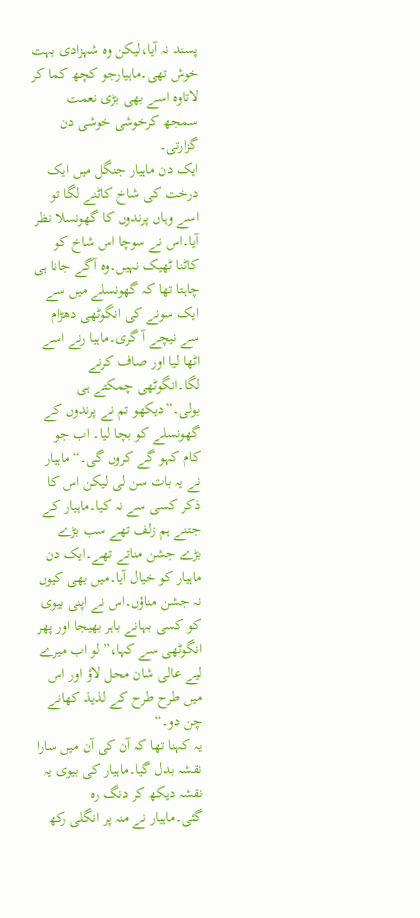پسند نہ آیا،لیکن وہ شہزادی بہت خوش تھی۔ماہیارجو کچھ کما کر لاتاوہ اسے بھی بڑی نعمت سمجھ کرخوشی خوشی دن گزارتی۔
ایک دن ماہیار جنگل میں ایک درخت کی شاخ کاٹنے لگا تو اسے وہاں پرندوں کا گھونسلا نظر آیا۔اس نے سوچا اس شاخ کو کاٹنا ٹھیک نہیں۔وہ آگے جانا ہی چاہتا تھا کہ گھونسلے میں سے ایک سونے کی انگوٹھی دھڑام سے نیچے آ گری۔ماہیا رنے اسے اٹھا لیا اور صاف کرنے لگا۔انگوٹھی چمکتے ہی بولی۔”دیکھو تم نے پرندوں کے گھونسلے کو بچا لیا۔ اب جو کام کہو گے کروں گی۔“ماہیار نے یہ بات سن لی لیکن اس کا ذکر کسی سے نہ کیا۔ماہیار کے جتنے ہم زلف تھے سب بڑے بڑے جشن مناتے تھے۔ایک دن ماہیار کو خیال آیا۔میں بھی کیوں نہ جشن مناؤں۔اس نے اپنی بیوی کو کسی بہانے باہر بھیجا اور پھر انگوٹھی سے کہا،” لو اب میرے لیے عالی شان محل لاؤ اور اس میں طرح طرح کے لذیذ کھانے چن دو۔“
یہ کہنا تھا کہ آن کی آن میں سارا نقشہ بدل گیا۔ماہیار کی بیوی یہ نقشہ دیکھ کر دنگ رہ گئی۔ماہیار نے منہ پر انگلی رکھ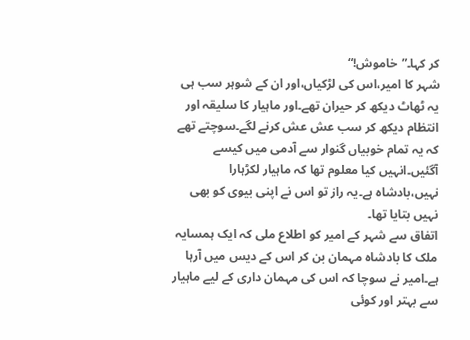کر کہا۔”خاموش!“
شہر کا امیر،اس کی لڑکیاں،اور ان کے شوہر سب ہی یہ ٹھاٹ دیکھ کر حیران تھے۔اور ماہیار کا سلیقہ اور انتظام دیکھ کر سب عش عش کرنے لگے۔سوچتے تھے کہ یہ تمام خوبیاں گنوار سے آدمی میں کیسے آگئیں۔انہیں کیا معلوم تھا کہ ماہیار لکڑہارا نہیں،بادشاہ ہے۔یہ راز تو اس نے اپنی بیوی کو بھی نہیں بتایا تھا۔
اتفاق سے شہر کے امیر کو اطلاع ملی کہ ایک ہمسایہ ملک کا بادشاہ مہمان بن کر اس کے دیس میں آرہا ہے۔امیر نے سوچا کہ اس کی مہمان داری کے لیے ماہیار سے بہتر اور کوئی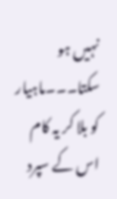نہیں ہو سکتا۔۔۔ماہیار کو بلا کر یہ کام اس کے سپرد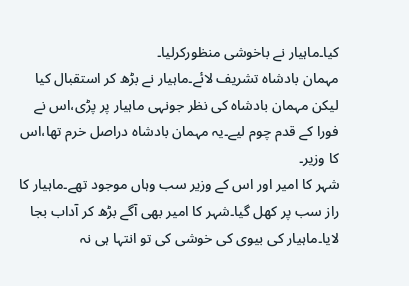کیا۔ماہیار نے باخوشی منظورکرلیا۔
مہمان بادشاہ تشریف لائے۔ماہیار نے بڑھ کر استقبال کیا لیکن مہمان بادشاہ کی نظر جونہی ماہیار پر پڑی،اس نے فورا کے قدم چوم لیے۔یہ مہمان بادشاہ دراصل خرم تھا،اس کا وزیر۔
شہر کا امیر اور اس کے وزیر سب وہاں موجود تھے۔ماہیار کا راز سب پر کھل گیا۔شہر کا امیر بھی آگے بڑھ کر آداب بجا لایا۔ماہیار کی بیوی کی خوشی کی تو انتہا ہی نہ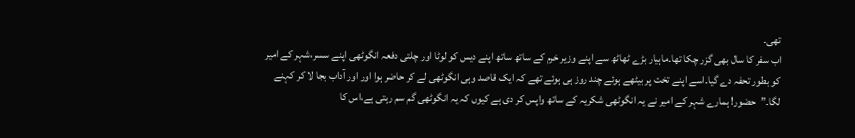تھی۔
اب سفر کا سال بھی گزر چکا تھا۔ماہیار بڑے ٹھاٹھ سے اپنے وزیر خرم کے ساتھ ساتھ اپنے دیس کو لوٹا اور چلتی دفعہ انگوٹھی اپنے سسر،شہر کے امیر کو بطور تحفہ دے گیا۔اسے اپنے تخت پر بیٹھے ہوئے چند روز ہی ہوئے تھے کہ ایک قاصد وہی انگوٹھی لے کر حاضر ہوا اور اور آداب بجا لا کر کہنے لگا۔”حضور! ہمارے شہر کے امیر نے یہ انگوٹھی شکریہ کے ساتھ واپس کر دی ہے کیوں کہ یہ انگوٹھی گم سم رہتی ہے،اس کا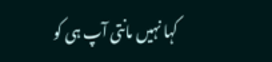کہا نہیں مانتی آپ ہی کو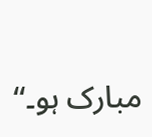مبارک ہو۔“